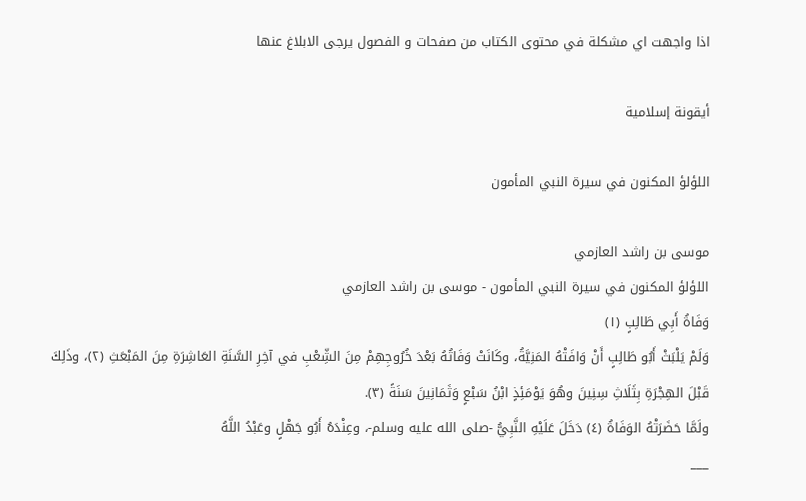اذا واجهت اي مشكلة في محتوى الكتاب من صفحات و الفصول يرجى الابلاغ عنها

أيقونة إسلامية

اللؤلؤ المكنون في سيرة النبي المأمون

موسى بن راشد العازمي
اللؤلؤ المكنون في سيرة النبي المأمون - موسى بن راشد العازمي
وَفَاةُ أَبِي طَالِبٍ (١)
وَلَمْ يَلْبَثْ أَبُو طَالِبٍ أَنْ وَافَتْهُ المَنِيَّةُ، وكَانَتْ وَفَاتُهُ بَعْدَ خُرُوجِهِمْ مِنَ الشِّعْبِ في آخِرِ السَّنَةِ العَاشِرَةِ مِنَ المَبْعَثِ (٢)، وذَلِكَ قَبْلَ الهِجْرَةِ بِثَلَاثِ سِنِينَ وهُوَ يَوْمَئِذٍ ابْنُ سَبْعٍ وَثَمَانِينَ سَنَةً (٣).
ولَمَّا حَضَرَتْهُ الوَفَاةُ (٤) دَخَلَ عَلَيْهِ النَّبِيُّ -صلى الله عليه وسلم-، وعِنْدَهُ أَبُو جَهْلٍ وعَبْدُ اللَّهُ
___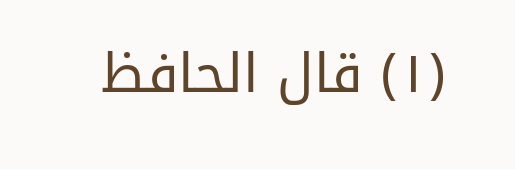(١) قال الحافظ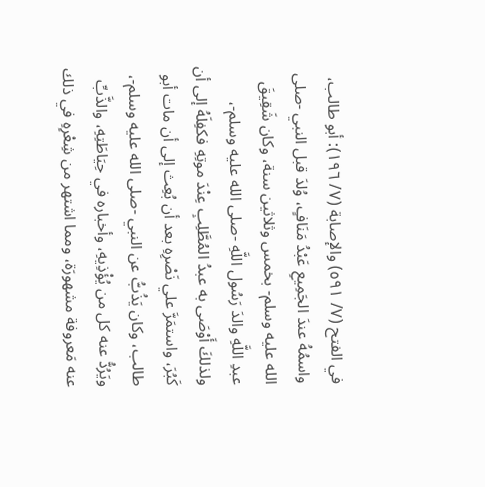في الفتح (٧/ ٥٩١) والإصابة (٧/ ١٩٦): أبو طالب، واسمُهُ عندَ الجَمِيعِ عَبْدُ مَنَافٍ، وُلدَ قبل النبي -صلى الله عليه وسلم- بخمس وثلاثين سنة، وكان شَقِيقَ عبدِ اللَّهِ والدَ رَسُول اللَّهِ -صلى الله عليه وسلم-، ولذلكَ أَوْصَى به عبدُ المُطَّلِبِ عِنْدَ موتِهِ فكفِلَهُ إلى أن كَبُرَ، واستمَرَّ علي نَصْرِهِ بعد أن بُعِث إلى أن مات أبو طالب، وكان يَذُبُّ عن النبي -صلى الله عليه وسلم-، ويَرُدُّ عنه كل من يُؤْذِيهِ، وأخباره في حِيَاطَتِهِ، والذَّبِّ عنه مَعروفة مشهورَة، ومما اشتهر من شِعْرِهِ في ذلك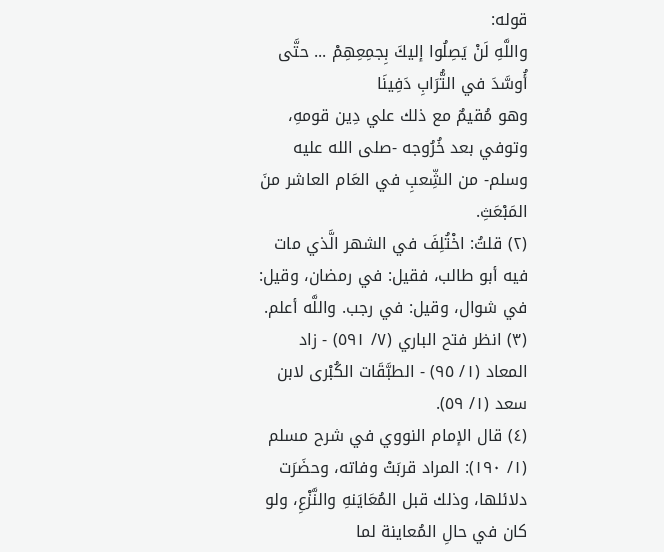قوله:
واللَّهِ لَنْ يَصِلُوا إليكَ بِجمِعِهِمْ ... حتَّى أُوسَّدَ في التُّرَابِ دَفِينَا
وهو مُقيمٌ مع ذلك علي دِين قومهِ، وتوفي بعد خُرُوجه -صلى الله عليه وسلم- من الشِّعبِ في العَام العاشر منَ المَبْعَثِ.
(٢) قلتُ: اخْتُلِفَ في الشهر الَّذي مات فيه أبو طالب، فقيل: في رمضان، وقيل: في شوال، وقيل: في رجب. واللَّه أعلم.
(٣) انظر فتح الباري (٧/ ٥٩١) - زاد المعاد (١/ ٩٥) - الطبَّقَات الكُبْرى لابن سعد (١/ ٥٩).
(٤) قال الإمام النووي في شرح مسلم (١/ ١٩٠): المراد قربَتْ وفاته، وحضَرَت دلائلها، وذلك قبل المُعَايَنهِ والنَّزْعِ، ولو كان في حالِ المُعاينة لما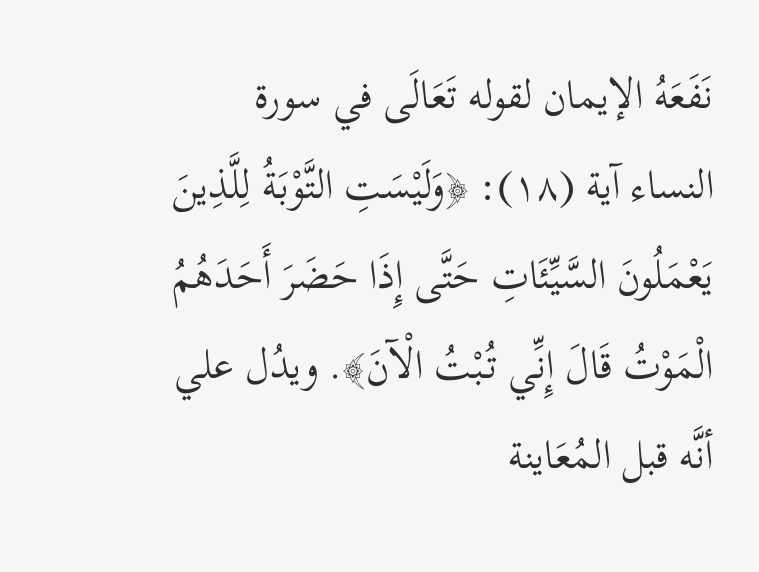نَفَعَهُ الإيمان لقوله تَعَالَى في سورة النساء آية (١٨): ﴿وَلَيْسَتِ التَّوْبَةُ لِلَّذِينَ يَعْمَلُونَ السَّيِّئَاتِ حَتَّى إِذَا حَضَرَ أَحَدَهُمُ الْمَوْتُ قَالَ إِنِّي تُبْتُ الْآنَ﴾. ويدُل علي أنَّه قبل المُعَاينة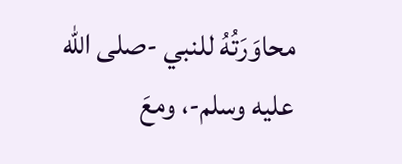محاوَرَتُهُ للنبي -صلى الله عليه وسلم-، ومعَ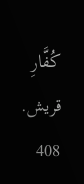كُفَّارِ قريش.
408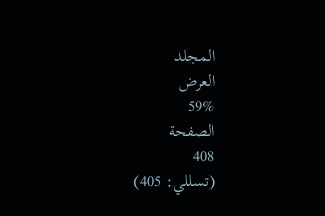المجلد
العرض
59%
الصفحة
408
(تسللي: 405)